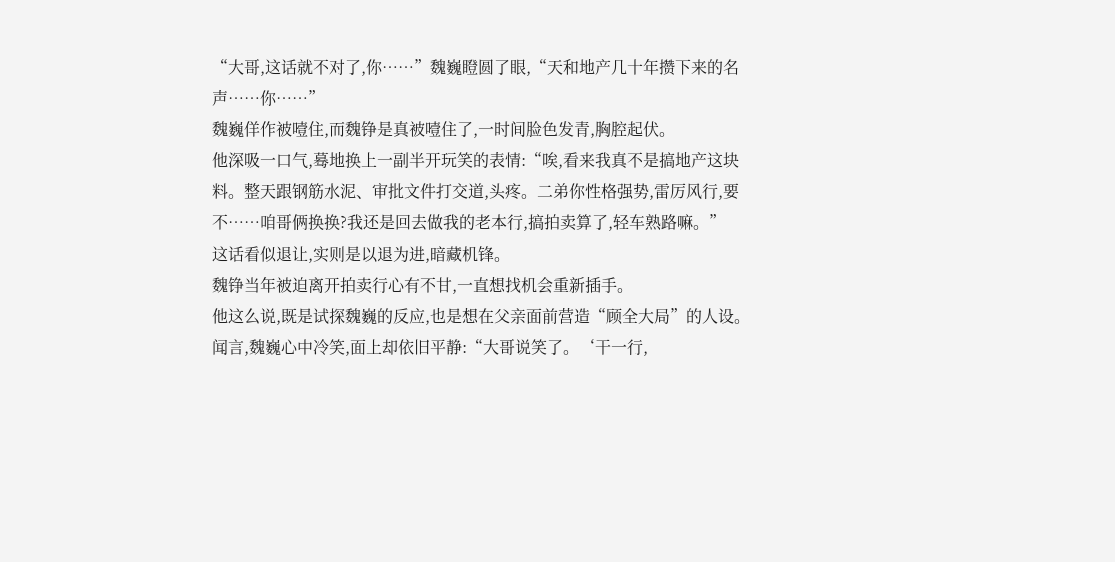“大哥,这话就不对了,你……”魏巍瞪圆了眼,“天和地产几十年攒下来的名声……你……”
魏巍佯作被噎住,而魏铮是真被噎住了,一时间脸色发青,胸腔起伏。
他深吸一口气,蓦地换上一副半开玩笑的表情:“唉,看来我真不是搞地产这块料。整天跟钢筋水泥、审批文件打交道,头疼。二弟你性格强势,雷厉风行,要不……咱哥俩换换?我还是回去做我的老本行,搞拍卖算了,轻车熟路嘛。”
这话看似退让,实则是以退为进,暗藏机锋。
魏铮当年被迫离开拍卖行心有不甘,一直想找机会重新插手。
他这么说,既是试探魏巍的反应,也是想在父亲面前营造“顾全大局”的人设。
闻言,魏巍心中冷笑,面上却依旧平静:“大哥说笑了。‘干一行,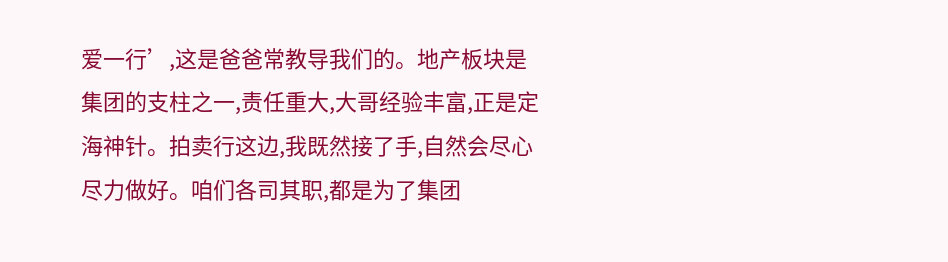爱一行’,这是爸爸常教导我们的。地产板块是集团的支柱之一,责任重大,大哥经验丰富,正是定海神针。拍卖行这边,我既然接了手,自然会尽心尽力做好。咱们各司其职,都是为了集团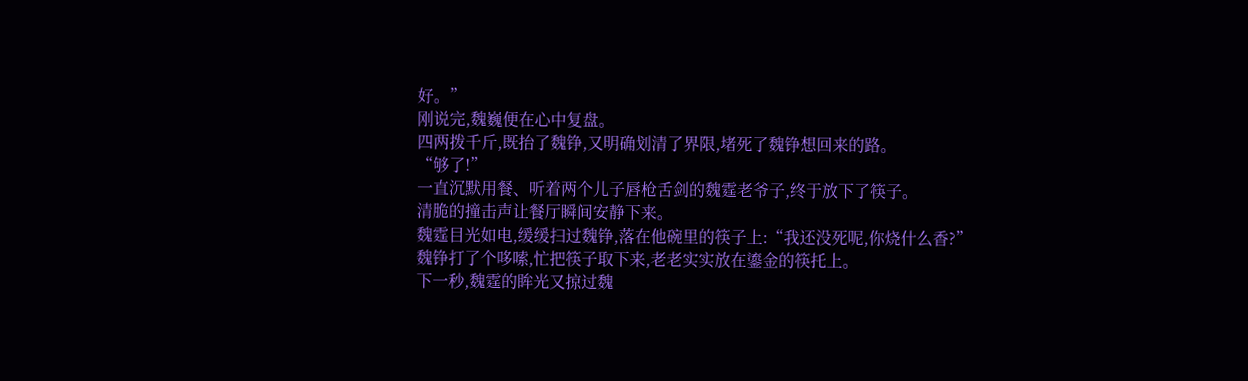好。”
刚说完,魏巍便在心中复盘。
四两拨千斤,既抬了魏铮,又明确划清了界限,堵死了魏铮想回来的路。
“够了!”
一直沉默用餐、听着两个儿子唇枪舌剑的魏霆老爷子,终于放下了筷子。
清脆的撞击声让餐厅瞬间安静下来。
魏霆目光如电,缓缓扫过魏铮,落在他碗里的筷子上:“我还没死呢,你烧什么香?”
魏铮打了个哆嗦,忙把筷子取下来,老老实实放在鎏金的筷托上。
下一秒,魏霆的眸光又掠过魏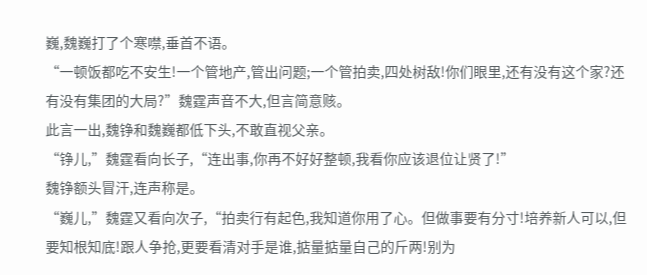巍,魏巍打了个寒噤,垂首不语。
“一顿饭都吃不安生!一个管地产,管出问题;一个管拍卖,四处树敌!你们眼里,还有没有这个家?还有没有集团的大局?”魏霆声音不大,但言简意赅。
此言一出,魏铮和魏巍都低下头,不敢直视父亲。
“铮儿,”魏霆看向长子,“连出事,你再不好好整顿,我看你应该退位让贤了!”
魏铮额头冒汗,连声称是。
“巍儿,”魏霆又看向次子,“拍卖行有起色,我知道你用了心。但做事要有分寸!培养新人可以,但要知根知底!跟人争抢,更要看清对手是谁,掂量掂量自己的斤两!别为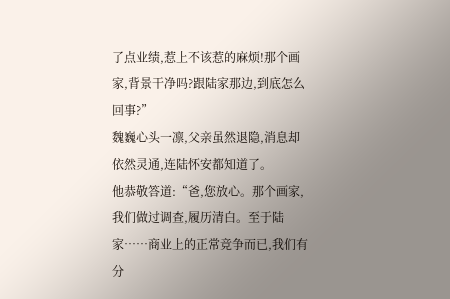了点业绩,惹上不该惹的麻烦!那个画家,背景干净吗?跟陆家那边,到底怎么回事?”
魏巍心头一凛,父亲虽然退隐,消息却依然灵通,连陆怀安都知道了。
他恭敬答道:“爸,您放心。那个画家,我们做过调查,履历清白。至于陆家……商业上的正常竞争而已,我们有分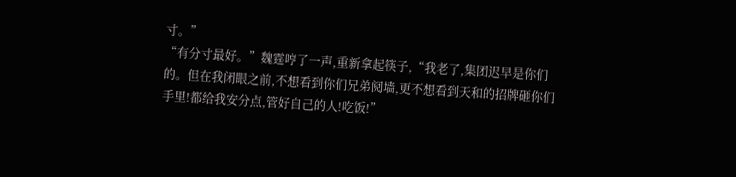寸。”
“有分寸最好。”魏霆哼了一声,重新拿起筷子,“我老了,集团迟早是你们的。但在我闭眼之前,不想看到你们兄弟阋墙,更不想看到天和的招牌砸你们手里!都给我安分点,管好自己的人!吃饭!”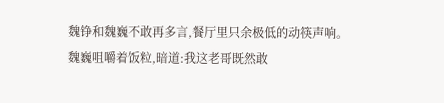魏铮和魏巍不敢再多言,餐厅里只余极低的动筷声响。
魏巍咀嚼着饭粒,暗道:我这老哥既然敢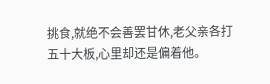挑食,就绝不会善罢甘休,老父亲各打五十大板,心里却还是偏着他。